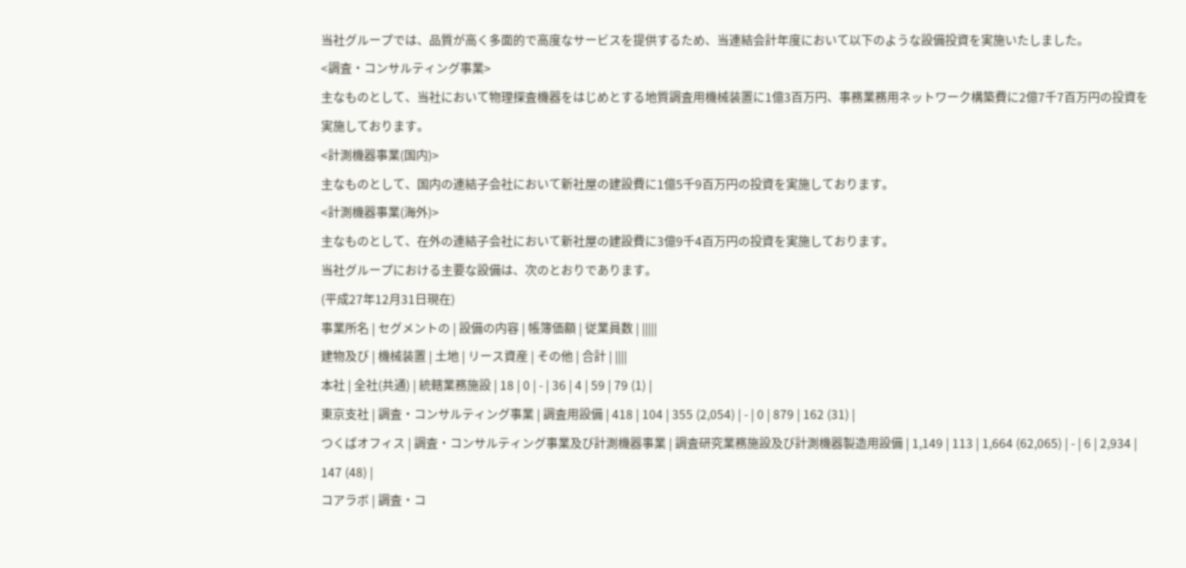当社グループでは、品質が高く多面的で高度なサービスを提供するため、当連結会計年度において以下のような設備投資を実施いたしました。
<調査・コンサルティング事業>
主なものとして、当社において物理探査機器をはじめとする地質調査用機械装置に1億3百万円、事務業務用ネットワーク構築費に2億7千7百万円の投資を実施しております。
<計測機器事業(国内)>
主なものとして、国内の連結子会社において新社屋の建設費に1億5千9百万円の投資を実施しております。
<計測機器事業(海外)>
主なものとして、在外の連結子会社において新社屋の建設費に3億9千4百万円の投資を実施しております。
当社グループにおける主要な設備は、次のとおりであります。
(平成27年12月31日現在)
事業所名 | セグメントの | 設備の内容 | 帳簿価額 | 従業員数 | |||||
建物及び | 機械装置 | 土地 | リース資産 | その他 | 合計 | ||||
本社 | 全社(共通) | 統轄業務施設 | 18 | 0 | - | 36 | 4 | 59 | 79 (1) |
東京支社 | 調査・コンサルティング事業 | 調査用設備 | 418 | 104 | 355 (2,054) | - | 0 | 879 | 162 (31) |
つくばオフィス | 調査・コンサルティング事業及び計測機器事業 | 調査研究業務施設及び計測機器製造用設備 | 1,149 | 113 | 1,664 (62,065) | - | 6 | 2,934 | 147 (48) |
コアラボ | 調査・コ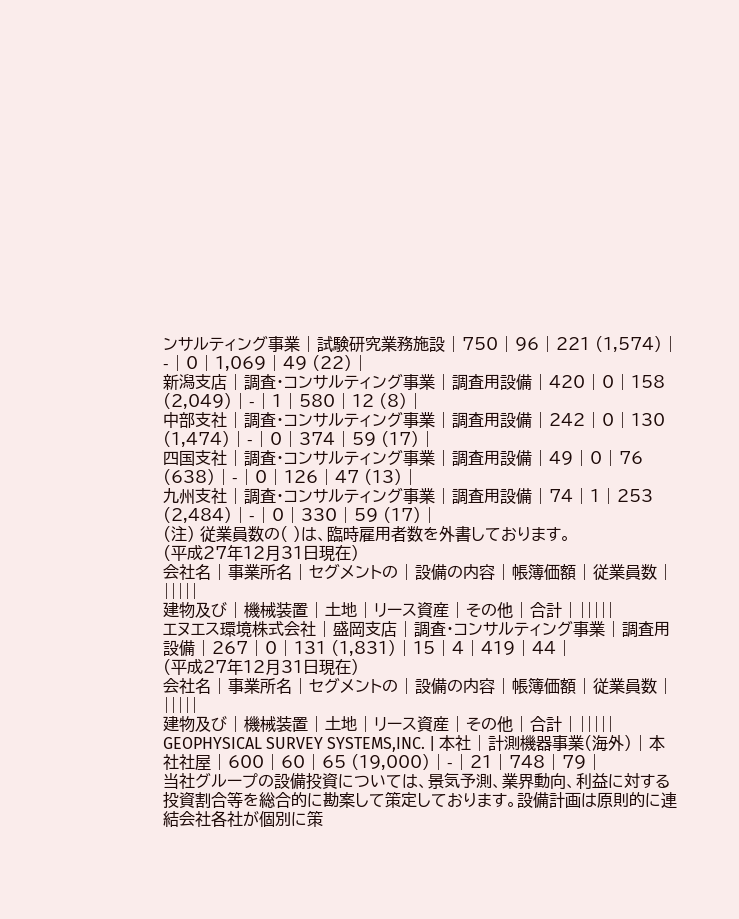ンサルティング事業 | 試験研究業務施設 | 750 | 96 | 221 (1,574) | - | 0 | 1,069 | 49 (22) |
新潟支店 | 調査・コンサルティング事業 | 調査用設備 | 420 | 0 | 158 (2,049) | - | 1 | 580 | 12 (8) |
中部支社 | 調査・コンサルティング事業 | 調査用設備 | 242 | 0 | 130 (1,474) | - | 0 | 374 | 59 (17) |
四国支社 | 調査・コンサルティング事業 | 調査用設備 | 49 | 0 | 76 (638) | - | 0 | 126 | 47 (13) |
九州支社 | 調査・コンサルティング事業 | 調査用設備 | 74 | 1 | 253 (2,484) | - | 0 | 330 | 59 (17) |
(注) 従業員数の( )は、臨時雇用者数を外書しております。
(平成27年12月31日現在)
会社名 | 事業所名 | セグメントの | 設備の内容 | 帳簿価額 | 従業員数 | |||||
建物及び | 機械装置 | 土地 | リース資産 | その他 | 合計 | |||||
エヌエス環境株式会社 | 盛岡支店 | 調査・コンサルティング事業 | 調査用設備 | 267 | 0 | 131 (1,831) | 15 | 4 | 419 | 44 |
(平成27年12月31日現在)
会社名 | 事業所名 | セグメントの | 設備の内容 | 帳簿価額 | 従業員数 | |||||
建物及び | 機械装置 | 土地 | リース資産 | その他 | 合計 | |||||
GEOPHYSICAL SURVEY SYSTEMS,INC. | 本社 | 計測機器事業(海外) | 本社社屋 | 600 | 60 | 65 (19,000) | - | 21 | 748 | 79 |
当社グループの設備投資については、景気予測、業界動向、利益に対する投資割合等を総合的に勘案して策定しております。設備計画は原則的に連結会社各社が個別に策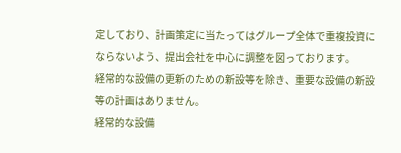定しており、計画策定に当たってはグループ全体で重複投資にならないよう、提出会社を中心に調整を図っております。
経常的な設備の更新のための新設等を除き、重要な設備の新設等の計画はありません。
経常的な設備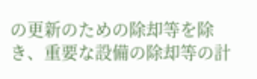の更新のための除却等を除き、重要な設備の除却等の計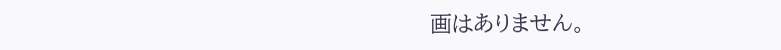画はありません。